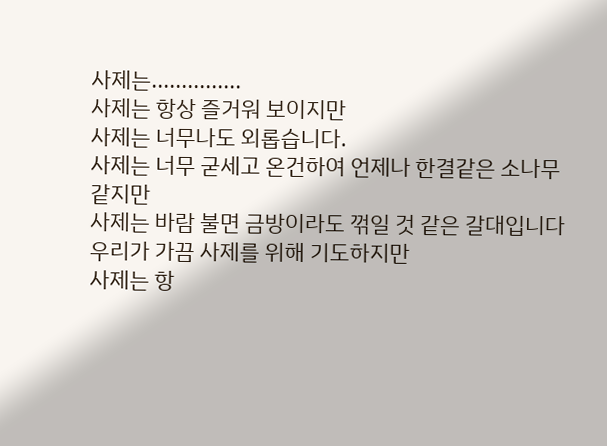사제는...............
사제는 항상 즐거워 보이지만
사제는 너무나도 외롭습니다.
사제는 너무 굳세고 온건하여 언제나 한결같은 소나무 같지만
사제는 바람 불면 금방이라도 꺾일 것 같은 갈대입니다
우리가 가끔 사제를 위해 기도하지만
사제는 항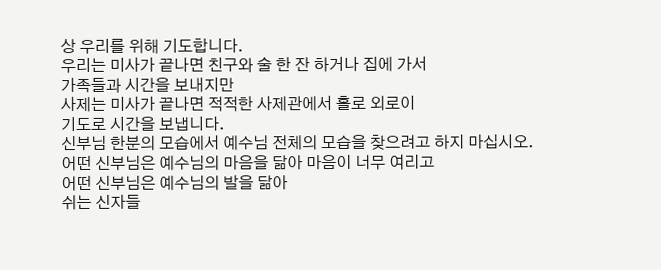상 우리를 위해 기도합니다.
우리는 미사가 끝나면 친구와 술 한 잔 하거나 집에 가서
가족들과 시간을 보내지만
사제는 미사가 끝나면 적적한 사제관에서 홀로 외로이
기도로 시간을 보냅니다.
신부님 한분의 모습에서 예수님 전체의 모습을 찾으려고 하지 마십시오.
어떤 신부님은 예수님의 마음을 닮아 마음이 너무 여리고
어떤 신부님은 예수님의 발을 닮아
쉬는 신자들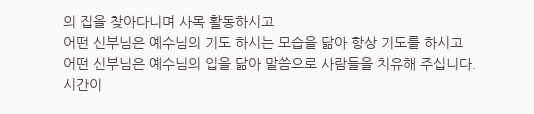의 집을 찾아다니며 사목 활동하시고
어떤 신부님은 예수님의 기도 하시는 모습을 닮아 항상 기도를 하시고
어떤 신부님은 예수님의 입을 닮아 말씀으로 사람들을 치유해 주십니다.
시간이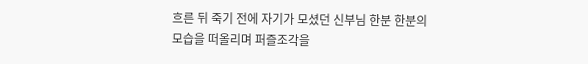흐른 뒤 죽기 전에 자기가 모셨던 신부님 한분 한분의
모습을 떠올리며 퍼즐조각을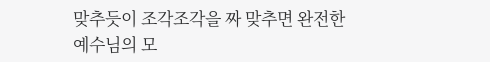맞추듯이 조각조각을 짜 맞추면 완전한
예수님의 모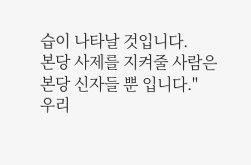습이 나타날 것입니다.
본당 사제를 지켜줄 사람은 본당 신자들 뿐 입니다."
우리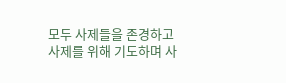모두 사제들을 존경하고 사제를 위해 기도하며 사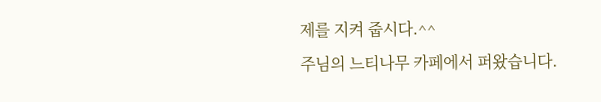제를 지켜 줍시다.^^
주님의 느티나무 카페에서 퍼왔습니다.